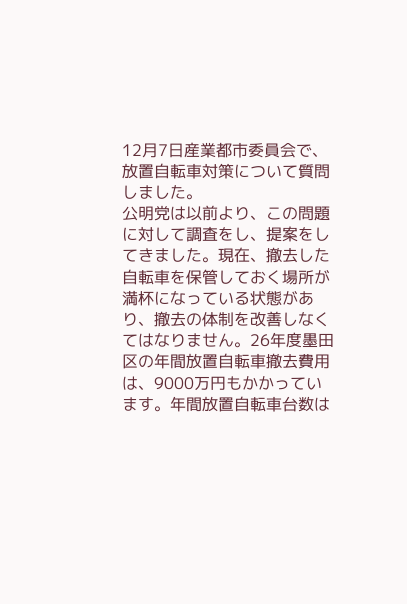12月7日産業都市委員会で、放置自転車対策について質問しました。
公明党は以前より、この問題に対して調査をし、提案をしてきました。現在、撤去した自転車を保管しておく場所が満杯になっている状態があり、撤去の体制を改善しなくてはなりません。26年度墨田区の年間放置自転車撤去費用は、9000万円もかかっています。年間放置自転車台数は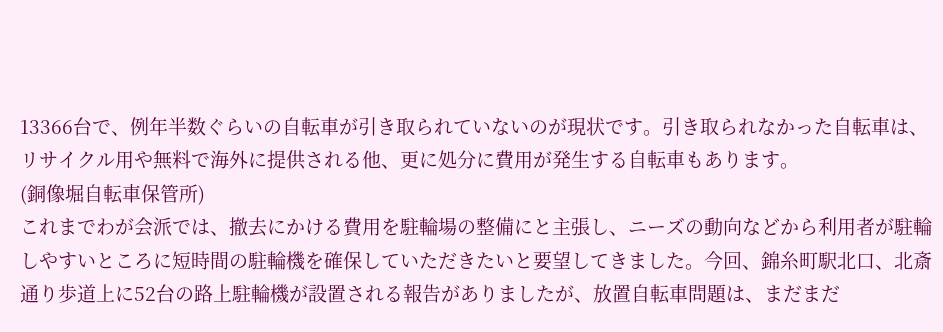13366台で、例年半数ぐらいの自転車が引き取られていないのが現状です。引き取られなかった自転車は、リサイクル用や無料で海外に提供される他、更に処分に費用が発生する自転車もあります。
(銅像堀自転車保管所)
これまでわが会派では、撤去にかける費用を駐輪場の整備にと主張し、ニーズの動向などから利用者が駐輪しやすいところに短時間の駐輪機を確保していただきたいと要望してきました。今回、錦糸町駅北口、北斎通り歩道上に52台の路上駐輪機が設置される報告がありましたが、放置自転車問題は、まだまだ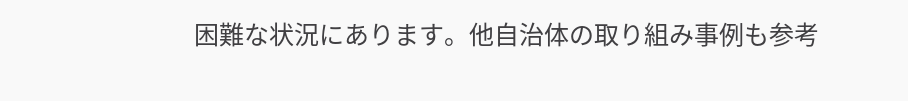困難な状況にあります。他自治体の取り組み事例も参考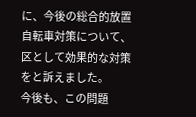に、今後の総合的放置自転車対策について、区として効果的な対策をと訴えました。
今後も、この問題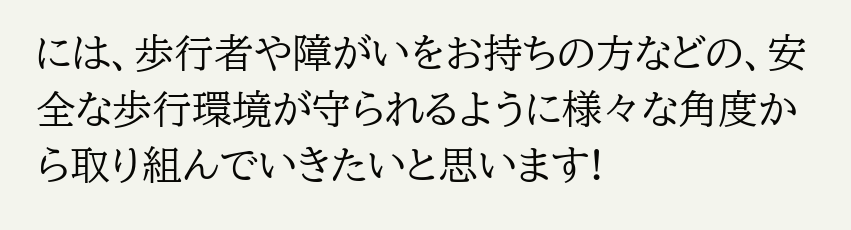には、歩行者や障がいをお持ちの方などの、安全な歩行環境が守られるように様々な角度から取り組んでいきたいと思います!